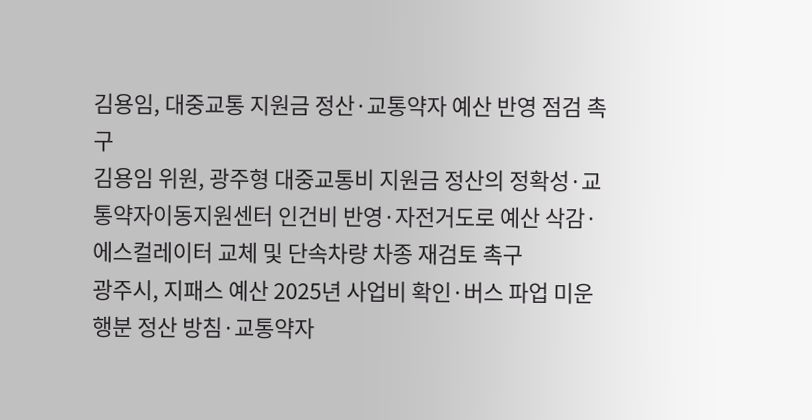김용임, 대중교통 지원금 정산·교통약자 예산 반영 점검 촉구
김용임 위원, 광주형 대중교통비 지원금 정산의 정확성·교통약자이동지원센터 인건비 반영·자전거도로 예산 삭감·에스컬레이터 교체 및 단속차량 차종 재검토 촉구
광주시, 지패스 예산 2025년 사업비 확인·버스 파업 미운행분 정산 방침·교통약자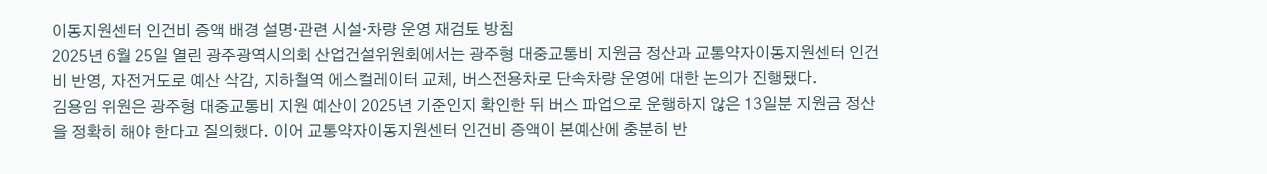이동지원센터 인건비 증액 배경 설명·관련 시설·차량 운영 재검토 방침
2025년 6월 25일 열린 광주광역시의회 산업건설위원회에서는 광주형 대중교통비 지원금 정산과 교통약자이동지원센터 인건비 반영, 자전거도로 예산 삭감, 지하철역 에스컬레이터 교체, 버스전용차로 단속차량 운영에 대한 논의가 진행됐다.
김용임 위원은 광주형 대중교통비 지원 예산이 2025년 기준인지 확인한 뒤 버스 파업으로 운행하지 않은 13일분 지원금 정산을 정확히 해야 한다고 질의했다. 이어 교통약자이동지원센터 인건비 증액이 본예산에 충분히 반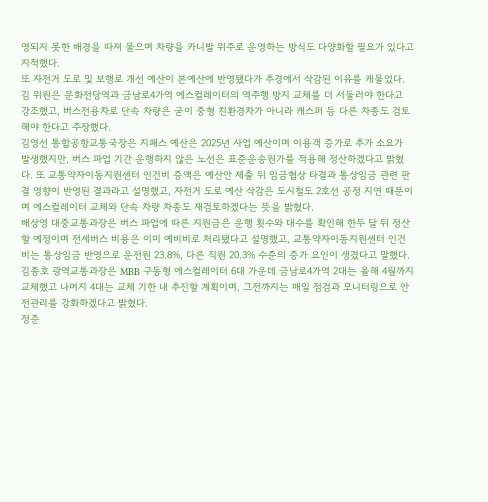영되지 못한 배경을 따져 물으며 차량을 카니발 위주로 운영하는 방식도 다양화할 필요가 있다고 지적했다.
또 자전거 도로 및 보행로 개선 예산이 본예산에 반영됐다가 추경에서 삭감된 이유를 캐물었다. 김 위원은 문화전당역과 금남로4가역 에스컬레이터의 역주행 방지 교체를 더 서둘러야 한다고 강조했고, 버스전용차로 단속 차량은 굳이 중형 친환경차가 아니라 캐스퍼 등 다른 차종도 검토해야 한다고 주장했다.
김영선 통합공항교통국장은 지패스 예산은 2025년 사업 예산이며 이용객 증가로 추가 소요가 발생했지만, 버스 파업 기간 운행하지 않은 노선은 표준운송원가를 적용해 정산하겠다고 밝혔다. 또 교통약자이동지원센터 인건비 증액은 예산안 제출 뒤 임금협상 타결과 통상임금 관련 판결 영향이 반영된 결과라고 설명했고, 자전거 도로 예산 삭감은 도시철도 2호선 공정 지연 때문이며 에스컬레이터 교체와 단속 차량 차종도 재검토하겠다는 뜻을 밝혔다.
배상영 대중교통과장은 버스 파업에 따른 지원금은 운행 횟수와 대수를 확인해 한두 달 뒤 정산할 예정이며 전세버스 비용은 이미 예비비로 처리됐다고 설명했고, 교통약자이동지원센터 인건비는 통상임금 반영으로 운전원 23.8%, 다른 직원 20.3% 수준의 증가 요인이 생겼다고 말했다.
김종호 광역교통과장은 MBB 구동형 에스컬레이터 6대 가운데 금남로4가역 2대는 올해 4월까지 교체했고 나머지 4대는 교체 기한 내 추진할 계획이며, 그전까지는 매일 점검과 모니터링으로 안전관리를 강화하겠다고 밝혔다.
정준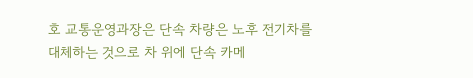호 교통운영과장은 단속 차량은 노후 전기차를 대체하는 것으로 차 위에 단속 카메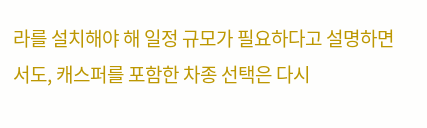라를 설치해야 해 일정 규모가 필요하다고 설명하면서도, 캐스퍼를 포함한 차종 선택은 다시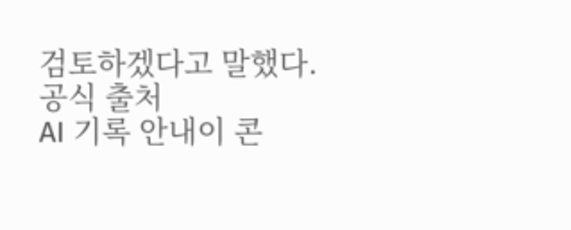검토하겠다고 말했다.
공식 출처
AI 기록 안내이 콘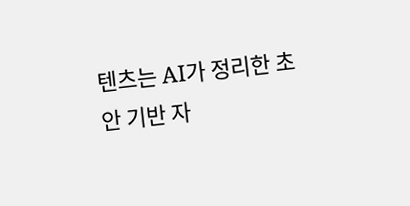텐츠는 AI가 정리한 초안 기반 자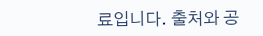료입니다. 출처와 공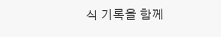식 기록을 함께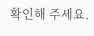확인해 주세요.